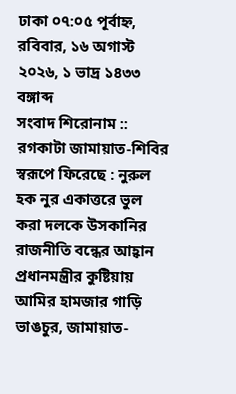ঢাকা ০৭:০৫ পূর্বাহ্ন, রবিবার, ১৬ অগাস্ট ২০২৬, ১ ভাদ্র ১৪৩৩ বঙ্গাব্দ
সংবাদ শিরোনাম ::
রগকাটা জামায়াত-শিবির স্বরূপে ফিরেছে : নুরুল হক নুর একাত্তরে ভুল করা দলকে উসকানির রাজনীতি বন্ধের আহ্বান প্রধানমন্ত্রীর কুষ্টিয়ায় আমির হামজার গাড়ি ভাঙচুর, জামায়াত-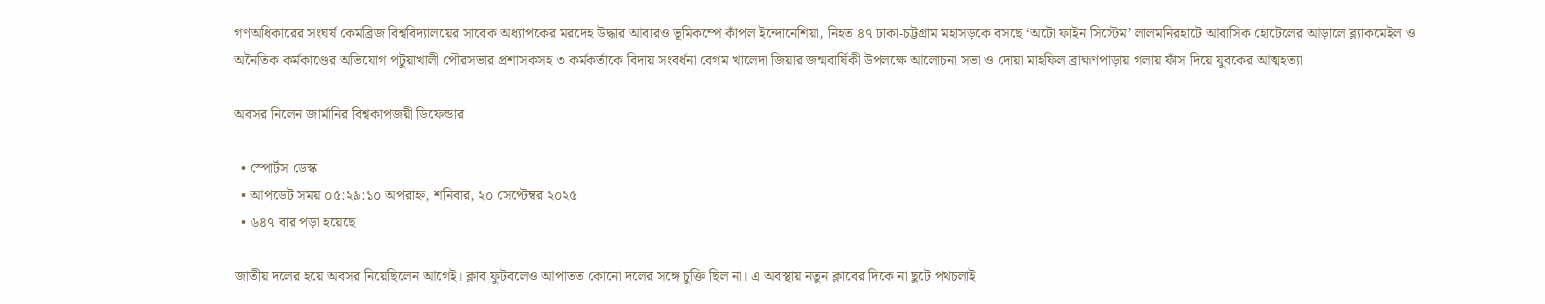গণঅধিকারের সংঘর্ষ কেমব্রিজ বিশ্ববিদ্যালয়ের সাবেক অধ্যাপকের মরদেহ উদ্ধার আবারও ভূমিকম্পে কাঁপল ইন্দোনেশিয়া, নিহত ৪৭ ঢাকা-চট্টগ্রাম মহাসড়কে বসছে ‘অটো ফাইন সিস্টেম’ লালমনিরহাটে আবাসিক হোটেলের আড়ালে ব্ল্যাকমেইল ও অনৈতিক কর্মকাণ্ডের অভিযোগ পটুয়াখালী পৌরসভার প্রশাসকসহ ৩ কর্মকর্তাকে বিদায় সংবর্ধনা বেগম খালেদা জিয়ার জন্মবার্ষিকী উপলক্ষে আলোচনা সভা ও দোয়া মাহফিল ব্রাহ্মণপাড়ায় গলায় ফাঁস দিয়ে যুবকের আত্মহত্যা

অবসর নিলেন জার্মানির বিশ্বকাপজয়ী ডিফেন্ডার

  • স্পোর্টস ডেস্ক
  • আপডেট সময় ০৫:২৯:১০ অপরাহ্ন, শনিবার, ২০ সেপ্টেম্বর ২০২৫
  • ৬৪৭ বার পড়া হয়েছে

জাতীয় দলের হয়ে অবসর নিয়েছিলেন আগেই। ক্লাব ফুটবলেও আপাতত কোনো দলের সঙ্গে চুক্তি ছিল না। এ অবস্থায় নতুন ক্লাবের দিকে না ছুটে পথচলাই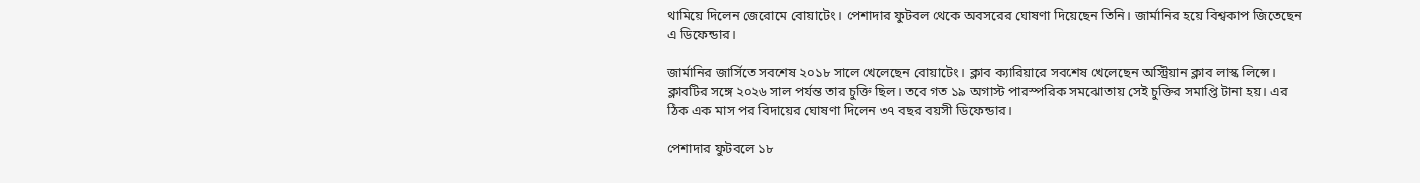থামিয়ে দিলেন জেরোমে বোয়াটেং। পেশাদার ফুটবল থেকে অবসরের ঘোষণা দিয়েছেন তিনি। জার্মানির হয়ে বিশ্বকাপ জিতেছেন এ ডিফেন্ডার।

জার্মানির জার্সিতে সবশেষ ২০১৮ সালে খেলেছেন বোয়াটেং। ক্লাব ক্যারিয়ারে সবশেষ খেলেছেন অস্ট্রিয়ান ক্লাব লাস্ক লিন্সে। ক্লাবটির সঙ্গে ২০২৬ সাল পর্যন্ত তার চুক্তি ছিল। তবে গত ১৯ অগাস্ট পারস্পরিক সমঝোতায় সেই চুক্তির সমাপ্তি টানা হয়। এর ঠিক এক মাস পর বিদায়ের ঘোষণা দিলেন ৩৭ বছর বয়সী ডিফেন্ডার।

পেশাদার ফুটবলে ১৮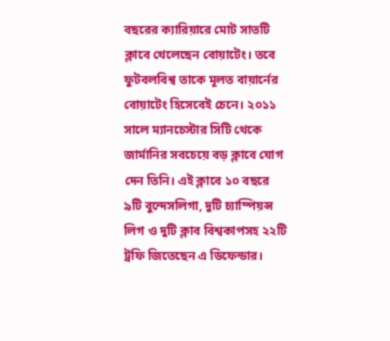বছরের ক্যারিয়ারে মোট সাতটি ক্লাবে খেলেছেন বোয়াটেং। তবে ফুটবলবিশ্ব তাকে মূলত বায়ার্নের বোয়াটেং হিসেবেই চেনে। ২০১১ সালে ম্যানচেস্টার সিটি থেকে জার্মানির সবচেয়ে বড় ক্লাবে যোগ দেন তিনি। এই ক্লাবে ১০ বছরে ৯টি বুন্দেসলিগা, দুটি চ্যাম্পিয়ন্স লিগ ও দুটি ক্লাব বিশ্বকাপসহ ২২টি ট্রফি জিতেছেন এ ডিফেন্ডার।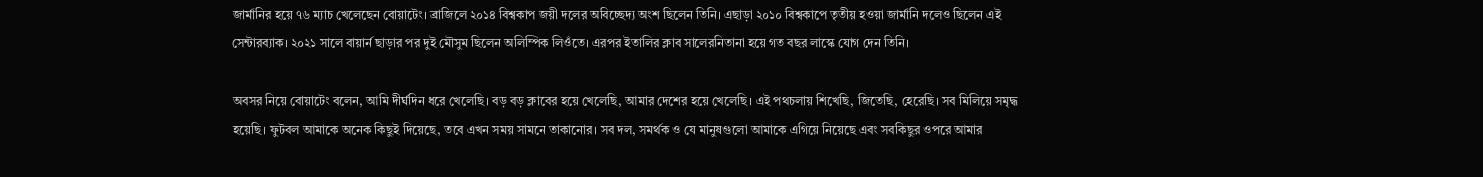জার্মানির হয়ে ৭৬ ম্যাচ খেলেছেন বোয়াটেং। ব্রাজিলে ২০১৪ বিশ্বকাপ জয়ী দলের অবিচ্ছেদ্য অংশ ছিলেন তিনি। এছাড়া ২০১০ বিশ্বকাপে তৃতীয় হওয়া জার্মানি দলেও ছিলেন এই সেন্টারব্যাক। ২০২১ সালে বায়ার্ন ছাড়ার পর দুই মৌসুম ছিলেন অলিম্পিক লিওঁতে। এরপর ইতালির ক্লাব সালেরনিতানা হয়ে গত বছর লাস্কে যোগ দেন তিনি।

অবসর নিয়ে বোয়াটেং বলেন, আমি দীর্ঘদিন ধরে খেলেছি। বড় বড় ক্লাবের হয়ে খেলেছি, আমার দেশের হয়ে খেলেছি। এই পথচলায় শিখেছি, জিতেছি, হেরেছি। সব মিলিয়ে সমৃদ্ধ হয়েছি। ফুটবল আমাকে অনেক কিছুই দিয়েছে, তবে এখন সময় সামনে তাকানোর। সব দল, সমর্থক ও যে মানুষগুলো আমাকে এগিয়ে নিয়েছে এবং সবকিছুর ওপরে আমার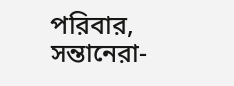পরিবার, সন্তানেরা-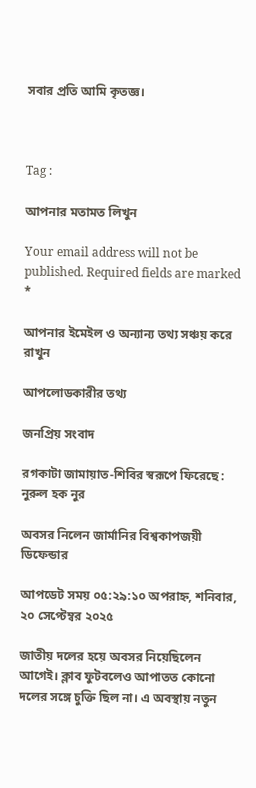সবার প্রতি আমি কৃতজ্ঞ।



Tag :

আপনার মতামত লিখুন

Your email address will not be published. Required fields are marked *

আপনার ইমেইল ও অন্যান্য তথ্য সঞ্চয় করে রাখুন

আপলোডকারীর তথ্য

জনপ্রিয় সংবাদ

রগকাটা জামায়াত-শিবির স্বরূপে ফিরেছে : নুরুল হক নুর

অবসর নিলেন জার্মানির বিশ্বকাপজয়ী ডিফেন্ডার

আপডেট সময় ০৫:২৯:১০ অপরাহ্ন, শনিবার, ২০ সেপ্টেম্বর ২০২৫

জাতীয় দলের হয়ে অবসর নিয়েছিলেন আগেই। ক্লাব ফুটবলেও আপাতত কোনো দলের সঙ্গে চুক্তি ছিল না। এ অবস্থায় নতুন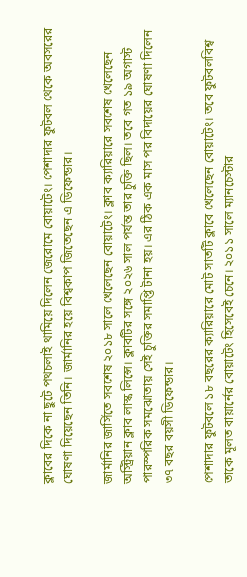ক্লাবের দিকে না ছুটে পথচলাই থামিয়ে দিলেন জেরোমে বোয়াটেং। পেশাদার ফুটবল থেকে অবসরের ঘোষণা দিয়েছেন তিনি। জার্মানির হয়ে বিশ্বকাপ জিতেছেন এ ডিফেন্ডার।

জার্মানির জার্সিতে সবশেষ ২০১৮ সালে খেলেছেন বোয়াটেং। ক্লাব ক্যারিয়ারে সবশেষ খেলেছেন অস্ট্রিয়ান ক্লাব লাস্ক লিন্সে। ক্লাবটির সঙ্গে ২০২৬ সাল পর্যন্ত তার চুক্তি ছিল। তবে গত ১৯ অগাস্ট পারস্পরিক সমঝোতায় সেই চুক্তির সমাপ্তি টানা হয়। এর ঠিক এক মাস পর বিদায়ের ঘোষণা দিলেন ৩৭ বছর বয়সী ডিফেন্ডার।

পেশাদার ফুটবলে ১৮ বছরের ক্যারিয়ারে মোট সাতটি ক্লাবে খেলেছেন বোয়াটেং। তবে ফুটবলবিশ্ব তাকে মূলত বায়ার্নের বোয়াটেং হিসেবেই চেনে। ২০১১ সালে ম্যানচেস্টার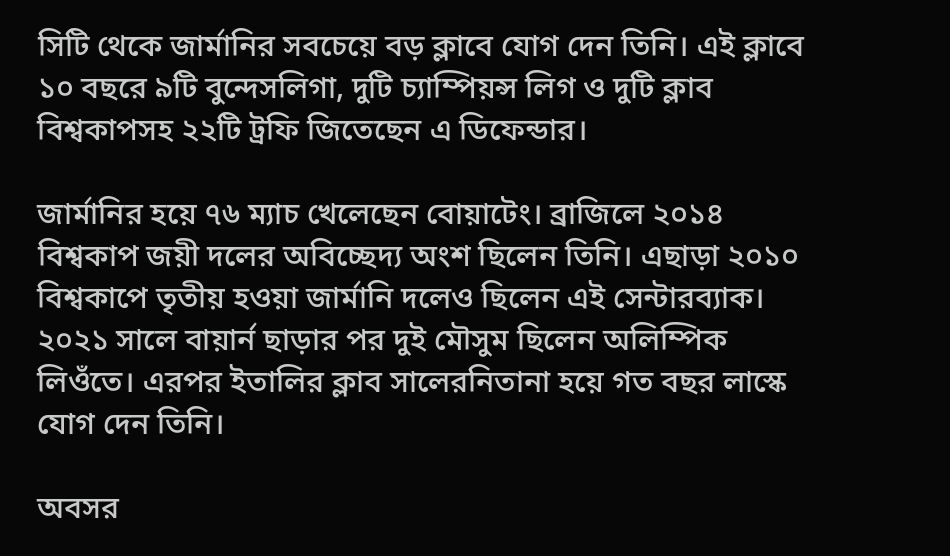সিটি থেকে জার্মানির সবচেয়ে বড় ক্লাবে যোগ দেন তিনি। এই ক্লাবে ১০ বছরে ৯টি বুন্দেসলিগা, দুটি চ্যাম্পিয়ন্স লিগ ও দুটি ক্লাব বিশ্বকাপসহ ২২টি ট্রফি জিতেছেন এ ডিফেন্ডার।

জার্মানির হয়ে ৭৬ ম্যাচ খেলেছেন বোয়াটেং। ব্রাজিলে ২০১৪ বিশ্বকাপ জয়ী দলের অবিচ্ছেদ্য অংশ ছিলেন তিনি। এছাড়া ২০১০ বিশ্বকাপে তৃতীয় হওয়া জার্মানি দলেও ছিলেন এই সেন্টারব্যাক। ২০২১ সালে বায়ার্ন ছাড়ার পর দুই মৌসুম ছিলেন অলিম্পিক লিওঁতে। এরপর ইতালির ক্লাব সালেরনিতানা হয়ে গত বছর লাস্কে যোগ দেন তিনি।

অবসর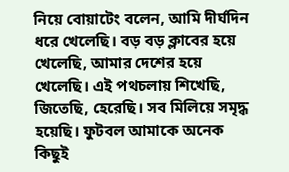নিয়ে বোয়াটেং বলেন, আমি দীর্ঘদিন ধরে খেলেছি। বড় বড় ক্লাবের হয়ে খেলেছি, আমার দেশের হয়ে খেলেছি। এই পথচলায় শিখেছি, জিতেছি, হেরেছি। সব মিলিয়ে সমৃদ্ধ হয়েছি। ফুটবল আমাকে অনেক কিছুই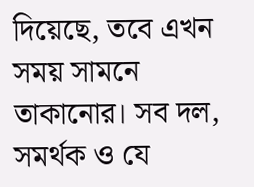দিয়েছে, তবে এখন সময় সামনে তাকানোর। সব দল, সমর্থক ও যে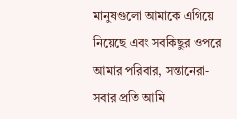মানুষগুলো আমাকে এগিয়ে নিয়েছে এবং সবকিছুর ওপরে আমার পরিবার, সন্তানেরা- সবার প্রতি আমি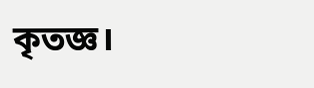কৃতজ্ঞ।